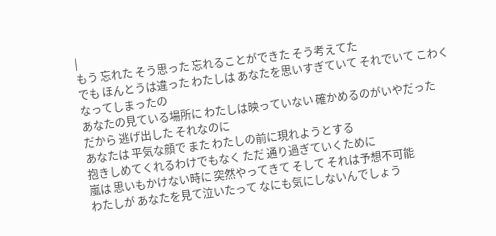|
もう 忘れた そう思った 忘れることができた そう考えてた
でも ほんとうは違った わたしは あなたを思いすぎていて それでいて こわくなってしまったの
あなたの見ている場所に わたしは映っていない 確かめるのがいやだった
だから 逃げ出した それなのに
あなたは 平気な顔で また わたしの前に現れようとする
抱きしめてくれるわけでもなく ただ 通り過ぎていくために
嵐は 思いもかけない時に 突然やってきて そして それは予想不可能
わたしが あなたを見て泣いたって なにも気にしないんでしょう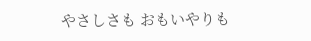やさしさも おもいやりも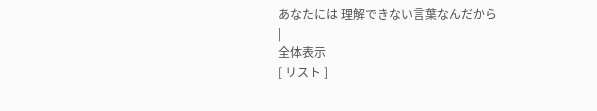あなたには 理解できない言葉なんだから
|
全体表示
[ リスト ]